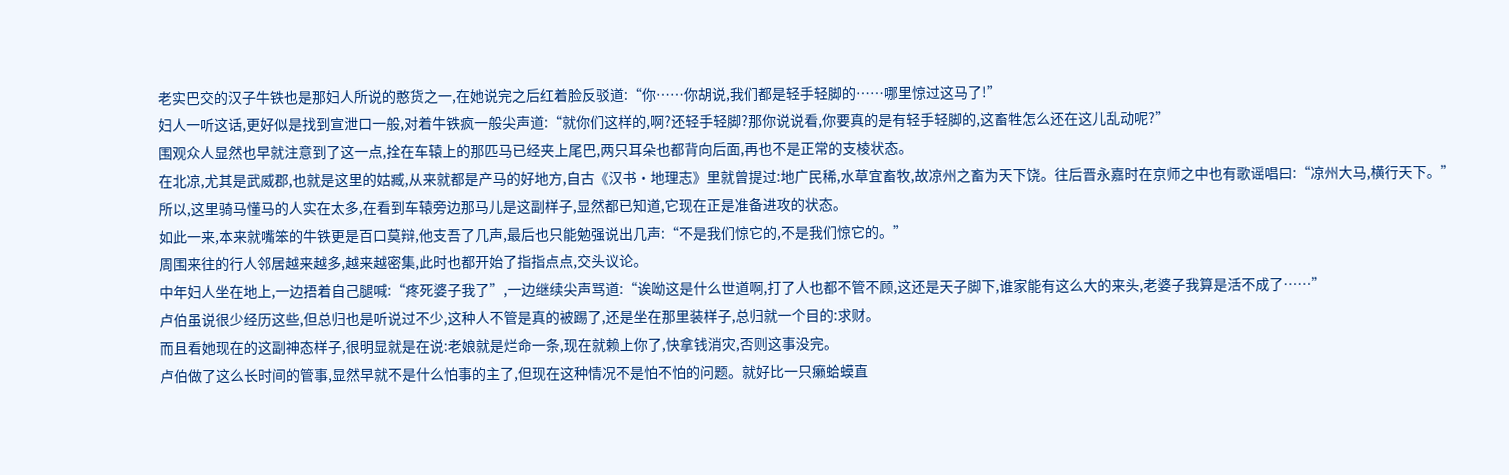老实巴交的汉子牛铁也是那妇人所说的憨货之一,在她说完之后红着脸反驳道:“你……你胡说,我们都是轻手轻脚的……哪里惊过这马了!”
妇人一听这话,更好似是找到宣泄口一般,对着牛铁疯一般尖声道:“就你们这样的,啊?还轻手轻脚?那你说说看,你要真的是有轻手轻脚的,这畜牲怎么还在这儿乱动呢?”
围观众人显然也早就注意到了这一点,拴在车辕上的那匹马已经夹上尾巴,两只耳朵也都背向后面,再也不是正常的支棱状态。
在北凉,尤其是武威郡,也就是这里的姑臧,从来就都是产马的好地方,自古《汉书·地理志》里就曾提过:地广民稀,水草宜畜牧,故凉州之畜为天下饶。往后晋永嘉时在京师之中也有歌谣唱曰:“凉州大马,横行天下。”
所以,这里骑马懂马的人实在太多,在看到车辕旁边那马儿是这副样子,显然都已知道,它现在正是准备进攻的状态。
如此一来,本来就嘴笨的牛铁更是百口莫辩,他支吾了几声,最后也只能勉强说出几声:“不是我们惊它的,不是我们惊它的。”
周围来往的行人邻居越来越多,越来越密集,此时也都开始了指指点点,交头议论。
中年妇人坐在地上,一边捂着自己腿喊:“疼死婆子我了”,一边继续尖声骂道:“诶呦这是什么世道啊,打了人也都不管不顾,这还是天子脚下,谁家能有这么大的来头,老婆子我算是活不成了……”
卢伯虽说很少经历这些,但总归也是听说过不少,这种人不管是真的被踢了,还是坐在那里装样子,总归就一个目的:求财。
而且看她现在的这副神态样子,很明显就是在说:老娘就是烂命一条,现在就赖上你了,快拿钱消灾,否则这事没完。
卢伯做了这么长时间的管事,显然早就不是什么怕事的主了,但现在这种情况不是怕不怕的问题。就好比一只癞蛤蟆直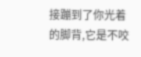接蹦到了你光着的脚背,它是不咬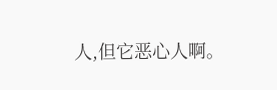人,但它恶心人啊。